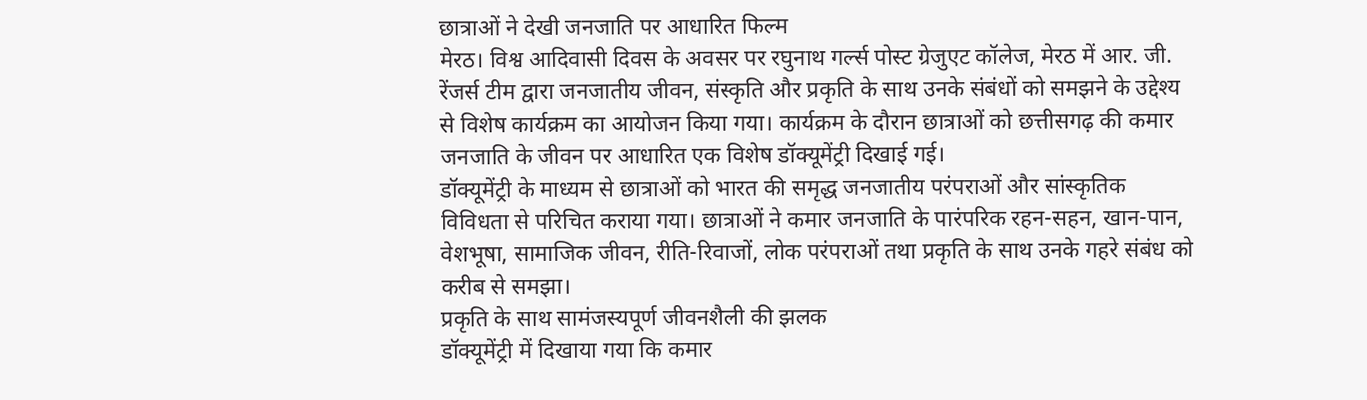छात्राओं ने देखी जनजाति पर आधारित फिल्म
मेरठ। विश्व आदिवासी दिवस के अवसर पर रघुनाथ गर्ल्स पोस्ट ग्रेजुएट कॉलेज, मेरठ में आर. जी. रेंजर्स टीम द्वारा जनजातीय जीवन, संस्कृति और प्रकृति के साथ उनके संबंधों को समझने के उद्देश्य से विशेष कार्यक्रम का आयोजन किया गया। कार्यक्रम के दौरान छात्राओं को छत्तीसगढ़ की कमार जनजाति के जीवन पर आधारित एक विशेष डॉक्यूमेंट्री दिखाई गई।
डॉक्यूमेंट्री के माध्यम से छात्राओं को भारत की समृद्ध जनजातीय परंपराओं और सांस्कृतिक विविधता से परिचित कराया गया। छात्राओं ने कमार जनजाति के पारंपरिक रहन-सहन, खान-पान, वेशभूषा, सामाजिक जीवन, रीति-रिवाजों, लोक परंपराओं तथा प्रकृति के साथ उनके गहरे संबंध को करीब से समझा।
प्रकृति के साथ सामंजस्यपूर्ण जीवनशैली की झलक
डॉक्यूमेंट्री में दिखाया गया कि कमार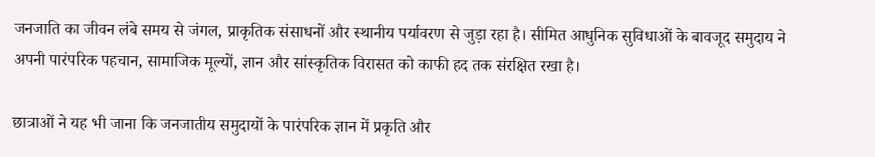जनजाति का जीवन लंबे समय से जंगल, प्राकृतिक संसाधनों और स्थानीय पर्यावरण से जुड़ा रहा है। सीमित आधुनिक सुविधाओं के बावजूद समुदाय ने अपनी पारंपरिक पहचान, सामाजिक मूल्यों, ज्ञान और सांस्कृतिक विरासत को काफी हद तक संरक्षित रखा है।

छात्राओं ने यह भी जाना कि जनजातीय समुदायों के पारंपरिक ज्ञान में प्रकृति और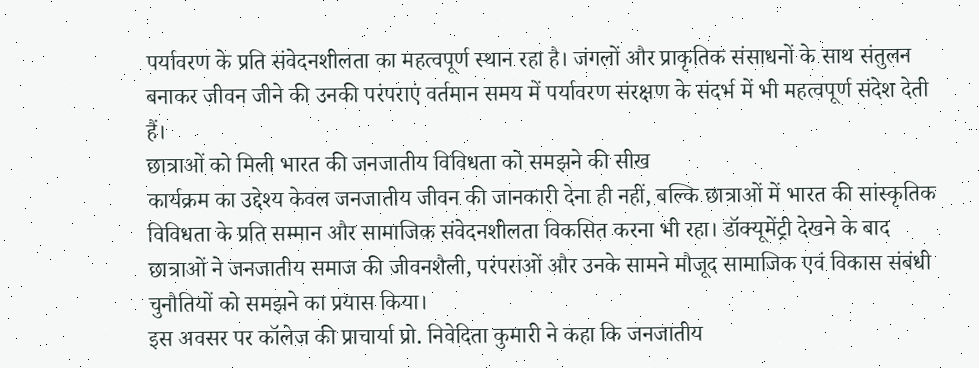पर्यावरण के प्रति संवेदनशीलता का महत्वपूर्ण स्थान रहा है। जंगलों और प्राकृतिक संसाधनों के साथ संतुलन बनाकर जीवन जीने की उनकी परंपराएं वर्तमान समय में पर्यावरण संरक्षण के संदर्भ में भी महत्वपूर्ण संदेश देती हैं।
छात्राओं को मिली भारत की जनजातीय विविधता को समझने की सीख
कार्यक्रम का उद्देश्य केवल जनजातीय जीवन की जानकारी देना ही नहीं, बल्कि छात्राओं में भारत की सांस्कृतिक विविधता के प्रति सम्मान और सामाजिक संवेदनशीलता विकसित करना भी रहा। डॉक्यूमेंट्री देखने के बाद छात्राओं ने जनजातीय समाज की जीवनशैली, परंपराओं और उनके सामने मौजूद सामाजिक एवं विकास संबंधी चुनौतियों को समझने का प्रयास किया।
इस अवसर पर कॉलेज की प्राचार्या प्रो. निवेदिता कुमारी ने कहा कि जनजातीय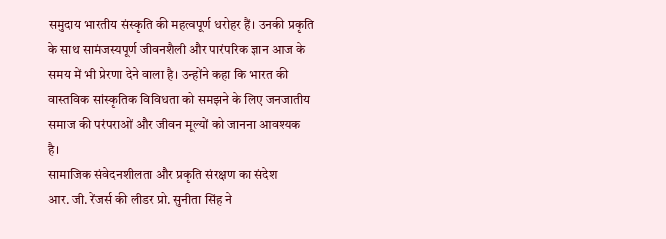समुदाय भारतीय संस्कृति की महत्वपूर्ण धरोहर हैं। उनकी प्रकृति के साथ सामंजस्यपूर्ण जीवनशैली और पारंपरिक ज्ञान आज के समय में भी प्रेरणा देने वाला है। उन्होंने कहा कि भारत की वास्तविक सांस्कृतिक विविधता को समझने के लिए जनजातीय समाज की परंपराओं और जीवन मूल्यों को जानना आवश्यक है।
सामाजिक संवेदनशीलता और प्रकृति संरक्षण का संदेश
आर. जी. रेंजर्स की लीडर प्रो. सुनीता सिंह ने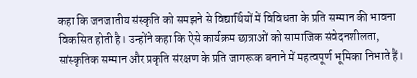कहा कि जनजातीय संस्कृति को समझने से विद्यार्थियों में विविधता के प्रति सम्मान की भावना विकसित होती है। उन्होंने कहा कि ऐसे कार्यक्रम छात्राओं को सामाजिक संवेदनशीलता, सांस्कृतिक सम्मान और प्रकृति संरक्षण के प्रति जागरूक बनाने में महत्वपूर्ण भूमिका निभाते हैं।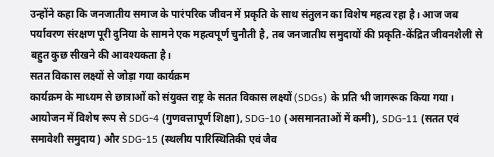उन्होंने कहा कि जनजातीय समाज के पारंपरिक जीवन में प्रकृति के साथ संतुलन का विशेष महत्व रहा है। आज जब पर्यावरण संरक्षण पूरी दुनिया के सामने एक महत्वपूर्ण चुनौती है, तब जनजातीय समुदायों की प्रकृति-केंद्रित जीवनशैली से बहुत कुछ सीखने की आवश्यकता है।
सतत विकास लक्ष्यों से जोड़ा गया कार्यक्रम
कार्यक्रम के माध्यम से छात्राओं को संयुक्त राष्ट्र के सतत विकास लक्ष्यों (SDGs) के प्रति भी जागरूक किया गया। आयोजन में विशेष रूप से SDG-4 (गुणवत्तापूर्ण शिक्षा), SDG-10 (असमानताओं में कमी), SDG-11 (सतत एवं समावेशी समुदाय) और SDG-15 (स्थलीय पारिस्थितिकी एवं जैव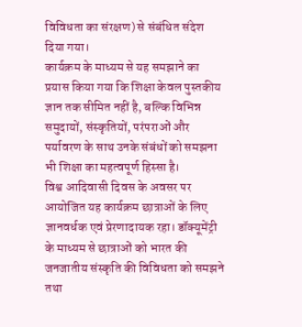विविधता का संरक्षण) से संबंधित संदेश दिया गया।
कार्यक्रम के माध्यम से यह समझाने का प्रयास किया गया कि शिक्षा केवल पुस्तकीय ज्ञान तक सीमित नहीं है, बल्कि विभिन्न समुदायों, संस्कृतियों, परंपराओं और पर्यावरण के साथ उनके संबंधों को समझना भी शिक्षा का महत्वपूर्ण हिस्सा है।
विश्व आदिवासी दिवस के अवसर पर आयोजित यह कार्यक्रम छात्राओं के लिए ज्ञानवर्धक एवं प्रेरणादायक रहा। डॉक्यूमेंट्री के माध्यम से छात्राओं को भारत की जनजातीय संस्कृति की विविधता को समझने तथा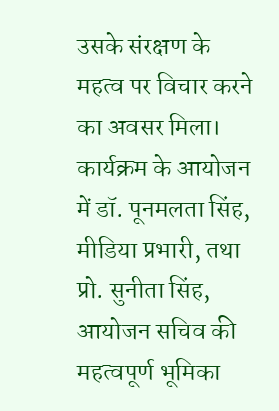उसके संरक्षण के महत्व पर विचार करने का अवसर मिला।
कार्यक्रम के आयोजन में डॉ. पूनमलता सिंह, मीडिया प्रभारी, तथा प्रो. सुनीता सिंह, आयोजन सचिव की महत्वपूर्ण भूमिका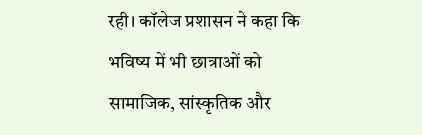रही। कॉलेज प्रशासन ने कहा कि भविष्य में भी छात्राओं को सामाजिक, सांस्कृतिक और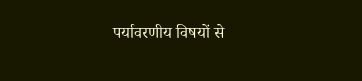पर्यावरणीय विषयों से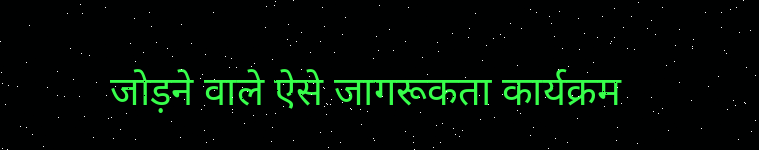जोड़ने वाले ऐसे जागरूकता कार्यक्रम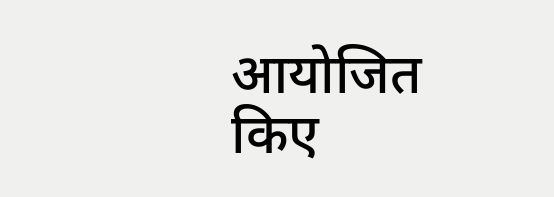आयोजित किए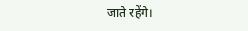जाते रहेंगे।